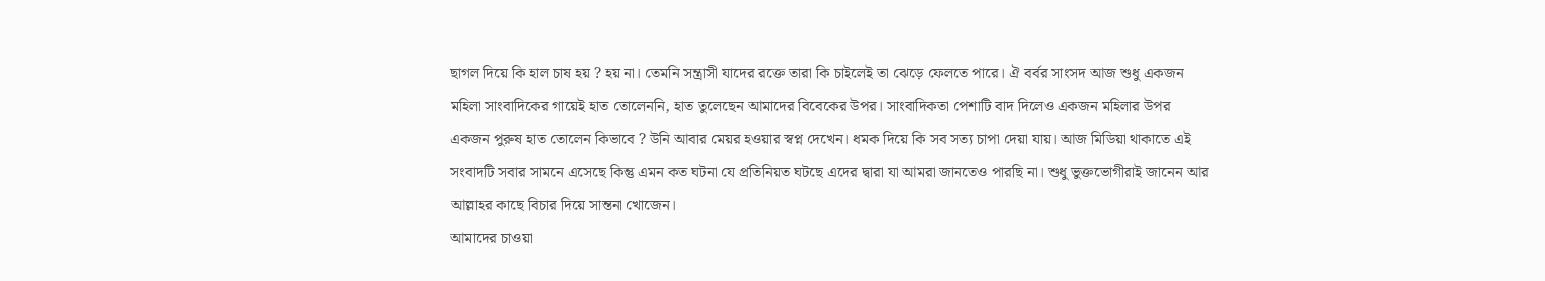ছাগল দিয়ে কি হাল চাষ হয় ? হয় না। তেমনি সন্ত্রাসী যাদের রক্তে তারা কি চাইলেই তা ঝেড়ে ফেলতে পারে। ঐ বর্বর সাংসদ আজ শুধু একজন মহিলা সাংবাদিকের গায়েই হাত তোলেননি, হাত তুলেছেন আমাদের বিবেকের উপর। সাংবাদিকতা পেশাটি বাদ দিলেও একজন মহিলার উপর একজন পুরুষ হাত তোলেন কিভাবে ? উনি আবার মেয়র হওয়ার স্বপ্ন দেখেন। ধমক দিয়ে কি সব সত্য চাপা দেয়া যায়। আজ মিডিয়া থাকাতে এই সংবাদটি সবার সামনে এসেছে কিন্তু এমন কত ঘটনা যে প্রতিনিয়ত ঘটছে এদের দ্বারা যা আমরা জানতেও পারছি না। শুধু ভুক্তভোগীরাই জানেন আর আল্লাহর কাছে বিচার দিয়ে সান্তনা খোজেন।
আমাদের চাওয়া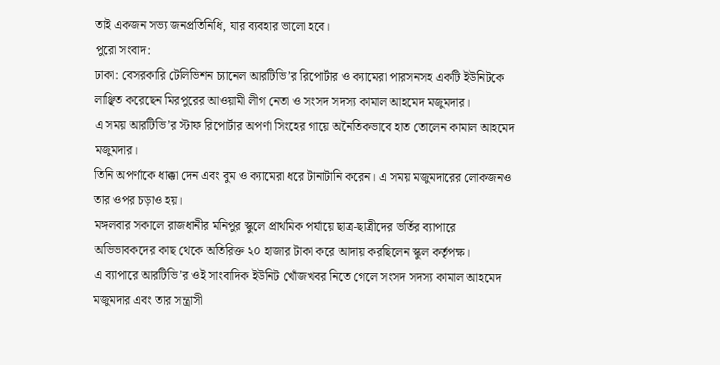তাই একজন সভ্য জনপ্রতিনিধি, যার ব্যবহার ভালো হবে।
পুরো সংবাদ:
ঢাকা: বেসরকারি টেলিভিশন চ্যানেল আরটিভি’র রিপোর্টার ও ক্যামেরা পারসনসহ একটি ইউনিটকে লাঞ্ছিত করেছেন মিরপুরের আওয়ামী লীগ নেতা ও সংসদ সদস্য কামাল আহমেদ মজুমদার।
এ সময় আরটিভি’র স্টাফ রিপোর্টার অপর্ণা সিংহের গায়ে অনৈতিকভাবে হাত তোলেন কামাল আহমেদ মজুমদার।
তিনি অপর্ণাকে ধাক্কা দেন এবং বুম ও ক্যামেরা ধরে টানাটানি করেন। এ সময় মজুমদারের লোকজনও তার ওপর চড়াও হয়।
মঙ্গলবার সকালে রাজধানীর মনিপুর স্কুলে প্রাথমিক পর্যায়ে ছাত্র-ছাত্রীদের ভর্তির ব্যাপারে অভিভাবকদের কাছ থেকে অতিরিক্ত ২০ হাজার টাকা করে আদায় করছিলেন স্কুল কর্তৃপক্ষ।
এ ব্যাপারে আরটিভি’র ওই সাংবাদিক ইউনিট খোঁজখবর নিতে গেলে সংসদ সদস্য কামাল আহমেদ মজুমদার এবং তার সন্ত্রাসী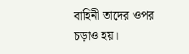বাহিনী তাদের ওপর চড়াও হয়।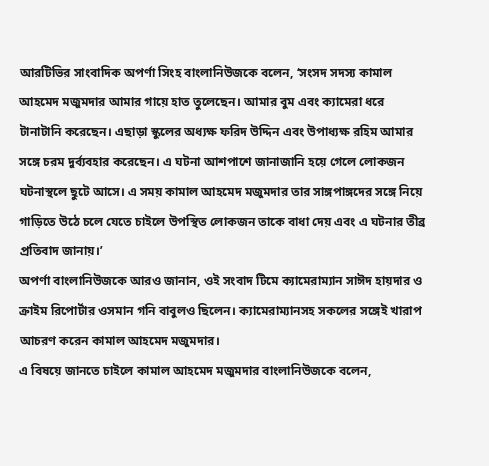আরটিভির সাংবাদিক অপর্ণা সিংহ বাংলানিউজকে বলেন, ‘সংসদ সদস্য কামাল আহমেদ মজুমদার আমার গায়ে হাত তুলেছেন। আমার বুম এবং ক্যামেরা ধরে টানাটানি করেছেন। এছাড়া স্কুলের অধ্যক্ষ ফরিদ উদ্দিন এবং উপাধ্যক্ষ রহিম আমার সঙ্গে চরম দুর্ব্যবহার করেছেন। এ ঘটনা আশপাশে জানাজানি হয়ে গেলে লোকজন ঘটনাস্থলে ছুটে আসে। এ সময় কামাল আহমেদ মজুমদার তার সাঙ্গপাঙ্গদের সঙ্গে নিয়ে গাড়িতে উঠে চলে যেতে চাইলে উপস্থিত লোকজন তাকে বাধা দেয় এবং এ ঘটনার তীব্র প্রতিবাদ জানায়।’
অপর্ণা বাংলানিউজকে আরও জানান, ওই সংবাদ টিমে ক্যামেরাম্যান সাঈদ হায়দার ও ক্রাইম রিপোর্টার ওসমান গনি বাবুলও ছিলেন। ক্যামেরাম্যানসহ সকলের সঙ্গেই খারাপ আচরণ করেন কামাল আহমেদ মজুমদার।
এ বিষয়ে জানতে চাইলে কামাল আহমেদ মজুমদার বাংলানিউজকে বলেন,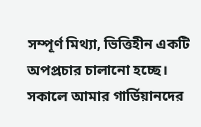সম্পূর্ণ মিথ্যা, ভিত্তিহীন একটি অপপ্রচার চালানো হচ্ছে। সকালে আমার গার্ডিয়ানদের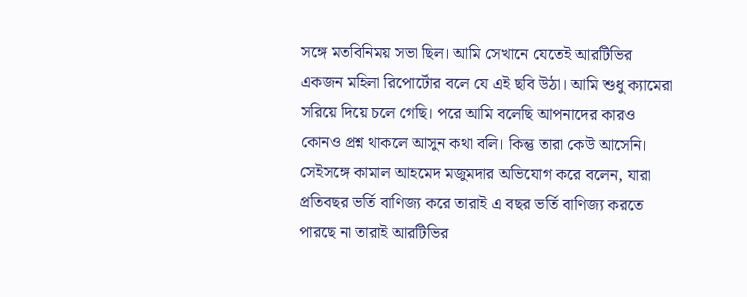সঙ্গে মতবিনিময় সভা ছিল। আমি সেখানে যেতেই আরটিভির একজন মহিলা রিপোর্টোর বলে যে এই ছবি উঠা। আমি শুধু ক্যামেরা সরিয়ে দিয়ে চলে গেছি। পরে আমি বলেছি আপনাদের কারও কোনও প্রশ্ন থাকলে আসুন কথা বলি। কিন্তু তারা কেউ আসেনি।
সেইসঙ্গে কামাল আহমেদ মজুমদার অভিযোগ করে বলেন, যারা প্রতিবছর ভর্তি বাণিজ্য করে তারাই এ বছর ভর্তি বাণিজ্য করতে পারছে না তারাই আরটিভির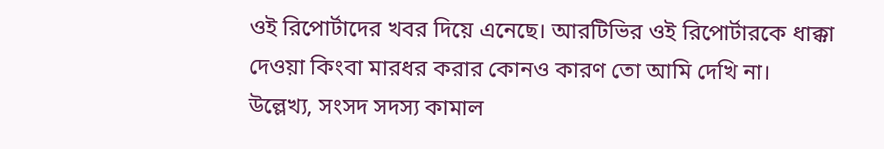ওই রিপোর্টাদের খবর দিয়ে এনেছে। আরটিভির ওই রিপোর্টারকে ধাক্কা দেওয়া কিংবা মারধর করার কোনও কারণ তো আমি দেখি না।
উল্লেখ্য, সংসদ সদস্য কামাল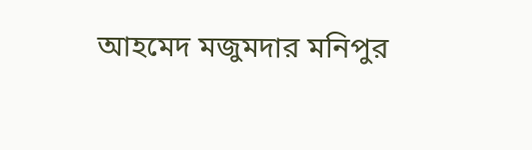আহমেদ মজুমদার মনিপুর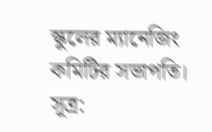স্কুলের ম্যানেজিং কমিটির সভাপতি।
সূত্র: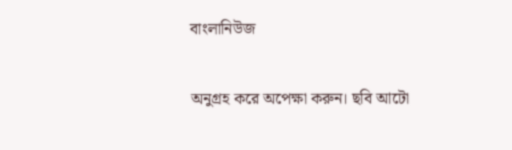বাংলানিউজ

অনুগ্রহ করে অপেক্ষা করুন। ছবি আটো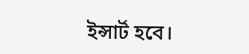ইন্সার্ট হবে।